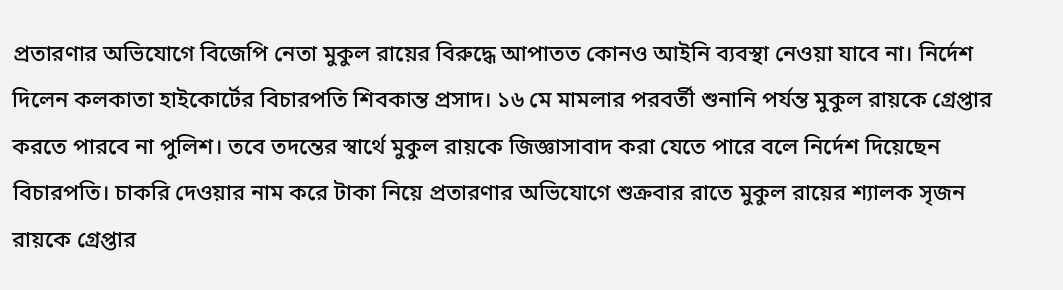প্রতারণার অভিযোগে বিজেপি নেতা মুকুল রায়ের বিরুদ্ধে আপাতত কোনও আইনি ব্যবস্থা নেওয়া যাবে না। নির্দেশ দিলেন কলকাতা হাইকোর্টের বিচারপতি শিবকান্ত প্রসাদ। ১৬ মে মামলার পরবর্তী শুনানি পর্যন্ত মুকুল রায়কে গ্রেপ্তার করতে পারবে না পুলিশ। তবে তদন্তের স্বার্থে মুকুল রায়কে জিজ্ঞাসাবাদ করা যেতে পারে বলে নির্দেশ দিয়েছেন বিচারপতি। চাকরি দেওয়ার নাম করে টাকা নিয়ে প্রতারণার অভিযোগে শুক্রবার রাতে মুকুল রায়ের শ্যালক সৃজন রায়কে গ্রেপ্তার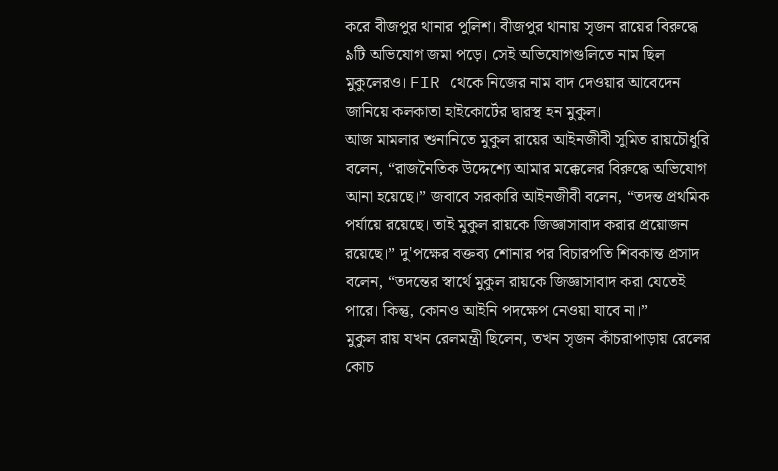করে বীজপুর থানার পুলিশ। বীজপুর থানায় সৃজন রায়ের বিরুদ্ধে ৯টি অভিযোগ জমা পড়ে। সেই অভিযোগগুলিতে নাম ছিল মুকুলেরও। FIR থেকে নিজের নাম বাদ দেওয়ার আবেদেন জানিয়ে কলকাতা হাইকোর্টের দ্বারস্থ হন মুকুল।
আজ মামলার শুনানিতে মুকুল রায়ের আইনজীবী সুমিত রায়চৌধুরি বলেন, “রাজনৈতিক উদ্দেশ্যে আমার মক্কেলের বিরুদ্ধে অভিযোগ আনা হয়েছে।” জবাবে সরকারি আইনজীবী বলেন, “তদন্ত প্রথমিক পর্যায়ে রয়েছে। তাই মুকুল রায়কে জিজ্ঞাসাবাদ করার প্রয়োজন রয়েছে।” দু'পক্ষের বক্তব্য শোনার পর বিচারপতি শিবকান্ত প্রসাদ বলেন, “তদন্তের স্বার্থে মুকুল রায়কে জিজ্ঞাসাবাদ করা যেতেই পারে। কিন্তু, কোনও আইনি পদক্ষেপ নেওয়া যাবে না।”
মুকুল রায় যখন রেলমন্ত্রী ছিলেন, তখন সৃজন কাঁচরাপাড়ায় রেলের কোচ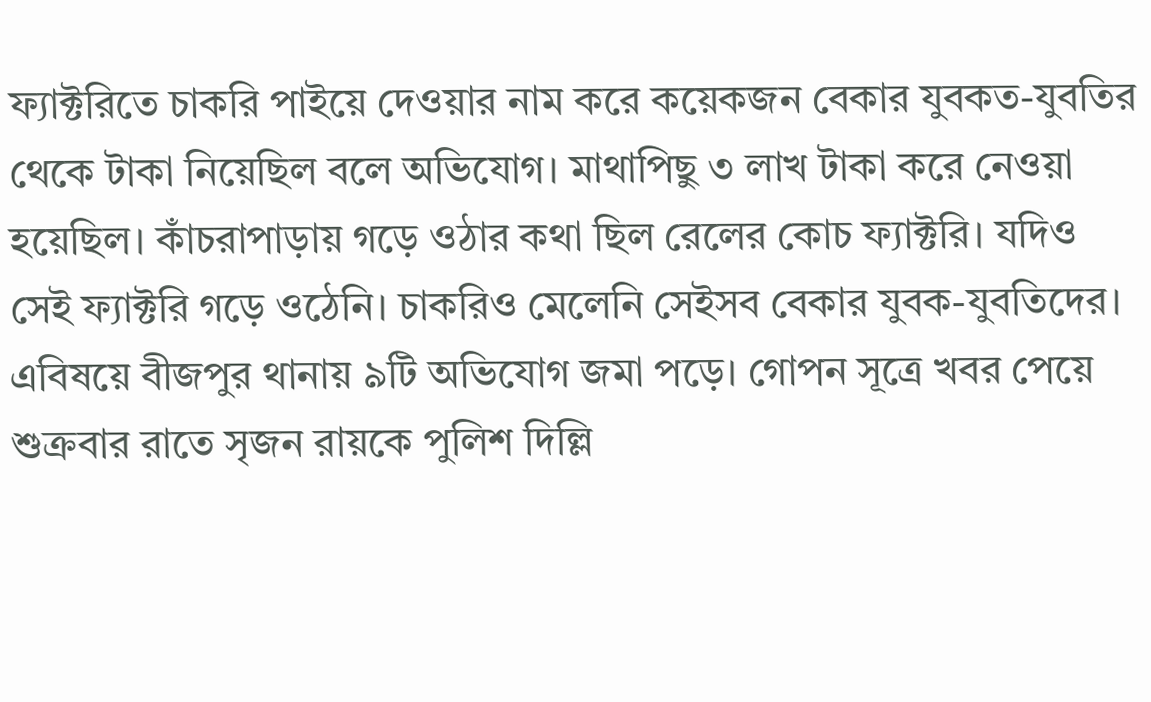ফ্যাক্টরিতে চাকরি পাইয়ে দেওয়ার নাম করে কয়েকজন বেকার যুবকত-যুবতির থেকে টাকা নিয়েছিল বলে অভিযোগ। মাথাপিছু ৩ লাখ টাকা করে নেওয়া হয়েছিল। কাঁচরাপাড়ায় গড়ে ওঠার কথা ছিল রেলের কোচ ফ্যাক্টরি। যদিও সেই ফ্যাক্টরি গড়ে ওঠেনি। চাকরিও মেলেনি সেইসব বেকার যুবক-যুবতিদের। এবিষয়ে বীজপুর থানায় ৯টি অভিযোগ জমা পড়ে। গোপন সূত্রে খবর পেয়ে শুক্রবার রাতে সৃজন রায়কে পুলিশ দিল্লি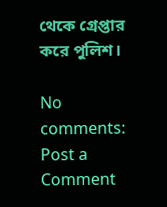থেকে গ্রেপ্তার করে পুলিশ।

No comments:
Post a Comment